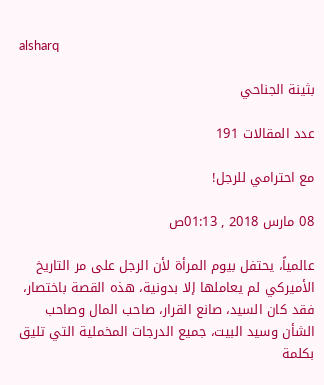alsharq

بثينة الجناحي

عدد المقالات 191

مع احترامي للرجل!

08 مارس 2018 , 01:13ص

عالمياً، يحتفل بيوم المرأة لأن الرجل على مر التاريخ الأميركي لم يعاملها إلا بدونية، هذه القصة باختصار، فقد كان السيد، صانع القرار، صاحب المال وصاحب الشأن وسيد البيت، جميع الدرجات المخملية التي تليق بكلمة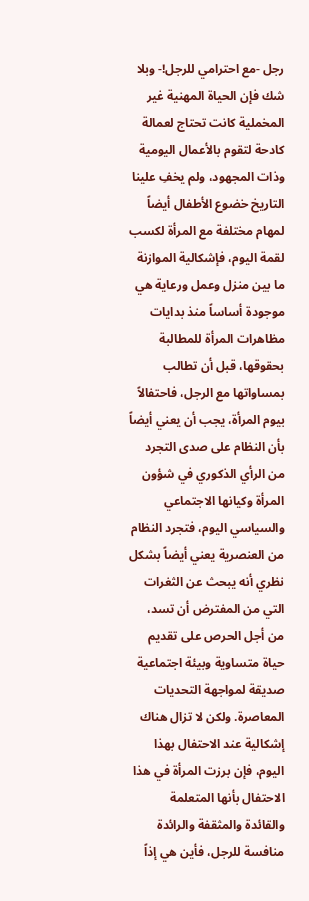رجل -مع احترامي للرجل!- وبلا شك فإن الحياة المهنية غير المخملية كانت تحتاج لعمالة كادحة لتقوم بالأعمال اليومية وذات المجهود، ولم يخفِ علينا التاريخ خضوع الأطفال أيضاً لمهام مختلفة مع المرأة لكسب لقمة اليوم، فإشكالية الموازنة ما بين منزل وعمل ورعاية هي موجودة أساساً منذ بدايات مظاهرات المرأة للمطالبة بحقوقها، قبل أن تطالب بمساواتها مع الرجل، فاحتفالاً بيوم المرأة، يجب أن يعني أيضاً بأن النظام على صدى التجرد من الرأي الذكوري في شؤون المرأة وكيانها الاجتماعي والسياسي اليوم، فتجرد النظام من العنصرية يعني أيضاً بشكل نظري أنه يبحث عن الثغرات التي من المفترض أن تسد، من أجل الحرص على تقديم حياة متساوية وبيئة اجتماعية صديقة لمواجهة التحديات المعاصرة. ولكن لا تزال هناك إشكالية عند الاحتفال بهذا اليوم، فإن برزت المرأة في هذا الاحتفال بأنها المتعلمة والقائدة والمثقفة والرائدة منافسة للرجل، فأين هي إذاً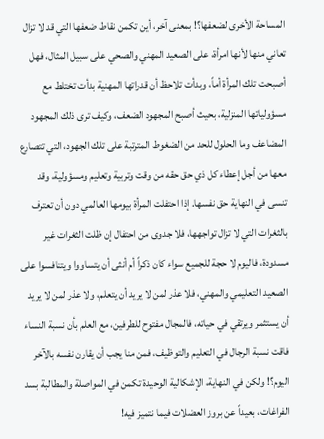المساحة الأخرى لضعفها؟! بمعنى آخر، أين تكمن نقاط ضعفها التي قد لا تزال تعاني منها لأنها امرأة، على الصعيد المهني والصحي على سبيل المثال، فهل أصبحت تلك المرأة أماً، وبدأت تلاحظ أن قدراتها المهنية بدأت تختلط مع مسؤولياتها المنزلية، بحيث أصبح المجهود الضعف، وكيف ترى ذلك المجهود المضاعف وما الحلول للحد من الضغوط المترتبة على تلك الجهود، التي تتصارع معها من أجل إعطاء كل ذي حق حقه من وقت وتربية وتعليم ومسؤولية، وقد تنسى في النهاية حق نفسها. إذا احتفلت المرأة بيومها العالمي دون أن تعترف بالثغرات التي لا تزال تواجهها، فلا جدوى من احتفال إن ظلت الثغرات غير مسدودة، فاليوم لا حجة للجميع سواء كان ذكراً أم أنثى أن يتساووا ويتنافسوا على الصعيد التعليمي والمهني، فلا عذر لمن لا يريد أن يتعلم، ولا عذر لمن لا يريد أن يستثمر ويرتقي في حياته، فالمجال مفتوح للطرفين، مع العلم بأن نسبة النساء فاقت نسبة الرجال في التعليم والتوظيف، فمن منا يجب أن يقارن نفسه بالآخر اليوم؟! ولكن في النهاية، الإشكالية الوحيدة تكمن في المواصلة والمطالبة بسد الفراغات، بعيداً عن بروز العضلات فيما نتميز فيه!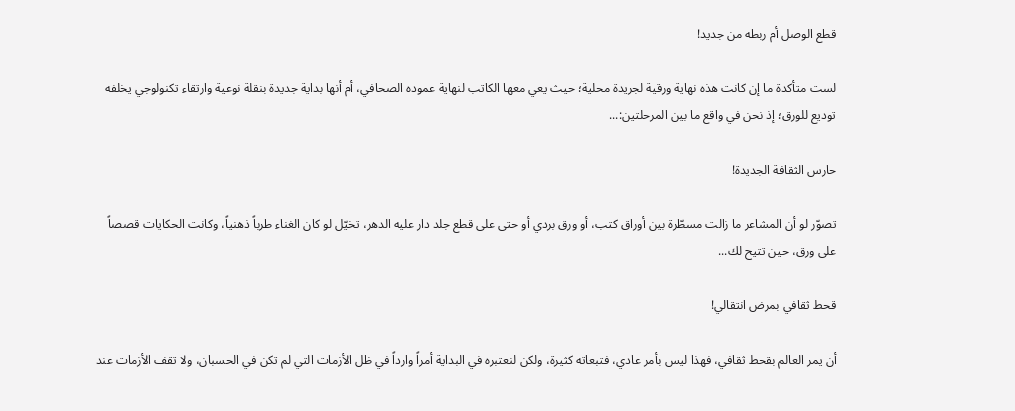قطع الوصل أم ربطه من جديد!

لست متأكدة ما إن كانت هذه نهاية ورقية لجريدة محلية؛ حيث يعي معها الكاتب لنهاية عموده الصحافي، أم أنها بداية جديدة بنقلة نوعية وارتقاء تكنولوجي يخلفه توديع للورق؛ إذ نحن في واقع ما بين المرحلتين:...

حارس الثقافة الجديدة!

تصوّر لو أن المشاعر ما زالت مسطّرة بين أوراق كتب، أو ورق بردي أو حتى على قطع جلد دار عليه الدهر، تخيّل لو كان الغناء طرباً ذهنياً، وكانت الحكايات قصصاً على ورق، حين تتيح لك...

قحط ثقافي بمرض انتقالي!

أن يمر العالم بقحط ثقافي، فهذا ليس بأمر عادي، فتبعاته كثيرة، ولكن لنعتبره في البداية أمراً وارداً في ظل الأزمات التي لم تكن في الحسبان، ولا تقف الأزمات عند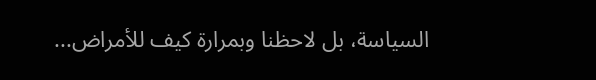السياسة، بل لاحظنا وبمرارة كيف للأمراض...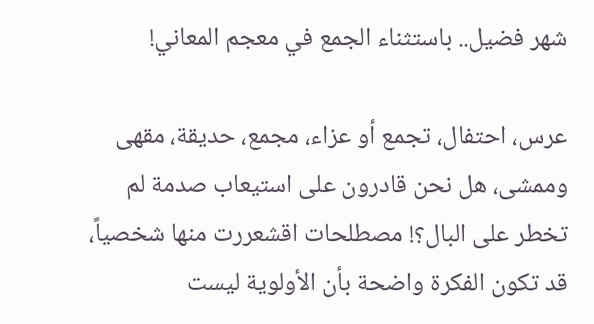شهر فضيل.. باستثناء الجمع في معجم المعاني!

عرس، احتفال، تجمع أو عزاء، مجمع، حديقة، مقهى وممشى، هل نحن قادرون على استيعاب صدمة لم تخطر على البال؟! مصطلحات اقشعررت منها شخصياً، قد تكون الفكرة واضحة بأن الأولوية ليست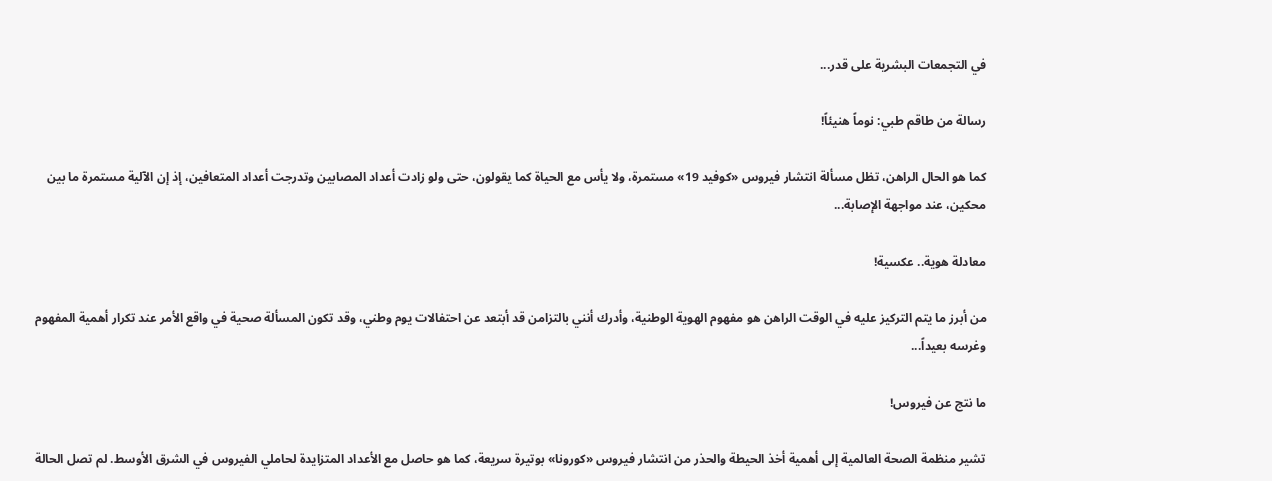في التجمعات البشرية على قدر...

رسالة من طاقم طبي: نوماً هنيئاً!

كما هو الحال الراهن، تظل مسألة انتشار فيروس «كوفيد 19» مستمرة، ولا يأس مع الحياة كما يقولون، حتى ولو زادت أعداد المصابين وتدرجت أعداد المتعافين، إذ إن الآلية مستمرة ما بين محكين، عند مواجهة الإصابة...

معادلة هوية.. عكسية!

من أبرز ما يتم التركيز عليه في الوقت الراهن هو مفهوم الهوية الوطنية، وأدرك أنني بالتزامن قد أبتعد عن احتفالات يوم وطني، وقد تكون المسألة صحية في واقع الأمر عند تكرار أهمية المفهوم وغرسه بعيداً...

ما نتج عن فيروس!

تشير منظمة الصحة العالمية إلى أهمية أخذ الحيطة والحذر من انتشار فيروس «كورونا» بوتيرة سريعة، كما هو حاصل مع الأعداد المتزايدة لحاملي الفيروس في الشرق الأوسط. لم تصل الحالة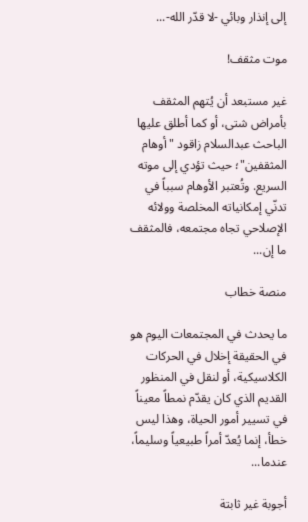إلى إنذار وبائي -لا قدّر الله-...

موت مثقف!

غير مستبعد أن يُتهم المثقف بأمراض شتى، أو كما أطلق عليها الباحث عبدالسلام زاقود "أوهام المثقفين"؛ حيث تؤدي إلى موته السريع. وتُعتبر الأوهام سبباً في تدنّي إمكانياته المخلصة وولائه الإصلاحي تجاه مجتمعه، فالمثقف ما إن...

منصة خطاب

ما يحدث في المجتمعات اليوم هو في الحقيقة إخلال في الحركات الكلاسيكية، أو لنقل في المنظور القديم الذي كان يقدّم نمطاً معيناً في تسيير أمور الحياة، وهذا ليس خطأ، إنما يُعدّ أمراً طبيعياً وسليماً، عندما...

أجوبة غير ثابتة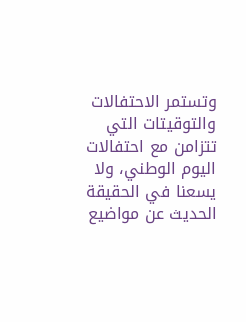وتستمر الاحتفالات والتوقيتات التي تتزامن مع احتفالات اليوم الوطني، ولا يسعنا في الحقيقة الحديث عن مواضيع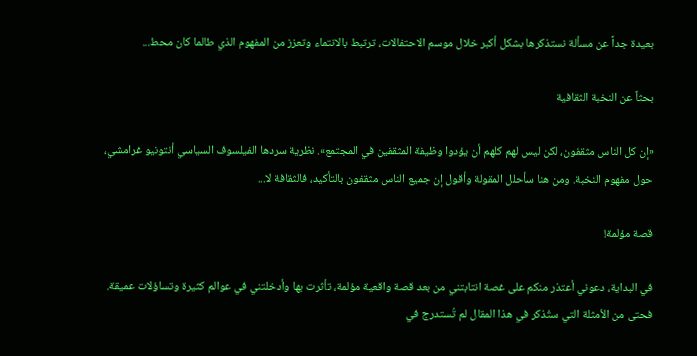بعيدة جداً عن مسألة نستذكرها بشكل أكبر خلال موسم الاحتفالات، ترتبط بالانتماء وتعزز من المفهوم الذي طالما كان محط...

بحثاً عن النخبة الثقافية

«إن كل الناس مثقفون، لكن ليس لهم كلهم أن يؤدوا وظيفة المثقفين في المجتمع». نظرية سردها الفيلسوف السياسي أنتونيو غرامشي، حول مفهوم النخبة. ومن هنا سأحلل المقولة وأقول إن جميع الناس مثقفون بالتأكيد، فالثقافة لا...

قصة مؤلمة!

في البداية، دعوني أعتذر منكم على غصة انتابتني من بعد قصة واقعية مؤلمة، تأثرت بها وأدخلتني في عوالم كثيرة وتساؤلات عميقة. فحتى من الأمثلة التي ستُذكر في هذا المقال لم تُستدرج في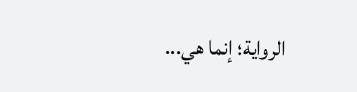الرواية؛ إنما هي...